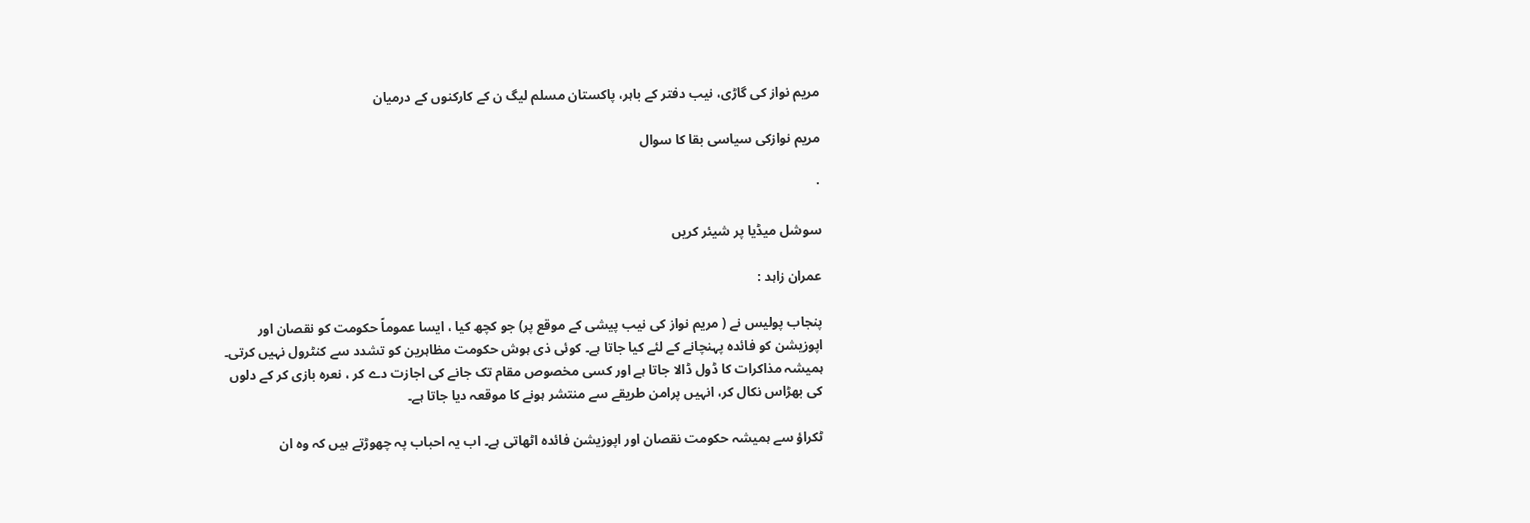مریم نواز کی گاڑی، نیب دفتر کے باہر، پاکستان مسلم لیگ ن کے کارکنوں‌ کے درمیان

مریم نوازکی سیاسی بقا کا سوال

·

سوشل میڈیا پر شیئر کریں

عمران زاہد :

پنجاب پولیس نے ( مریم نواز کی نیب پیشی کے موقع پر) جو کچھ کیا ، ایسا عموماً حکومت کو نقصان اور اپوزیشن کو فائدہ پہنچانے کے لئے کیا جاتا ہے۔ کوئی ذی ہوش حکومت مظاہرین کو تشدد سے کنٹرول نہیں کرتی۔ ہمیشہ مذاکرات کا ڈول ڈالا جاتا ہے اور کسی مخصوص مقام تک جانے کی اجازت دے کر ، نعرہ بازی کر کے دلوں کی بھڑاس نکال کر، انہیں پرامن طریقے سے منتشر ہونے کا موقعہ دیا جاتا ہے۔

ٹکراؤ سے ہمیشہ حکومت نقصان اور اپوزیشن فائدہ اٹھاتی ہے۔ اب یہ احباب پہ چھوڑتے ہیں کہ وہ ان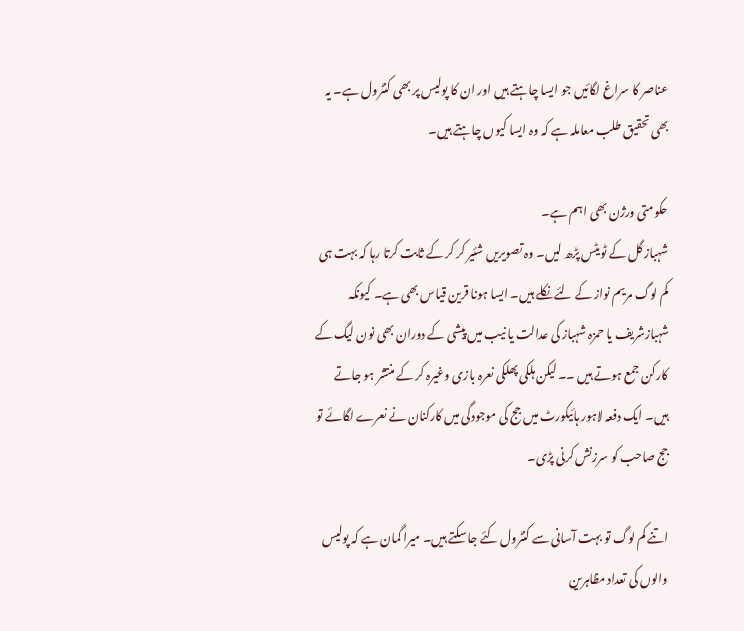عناصر کا سراغ لگائیں جو ایسا چاہتے ہیں اور ان کا پولیس پر بھی کنٹرول ہے۔ یہ بھی تحقیق طلب معاملہ ہے کہ وہ ایسا کیوں چاہتے ہیں۔

حکومتی ورژن بھی اہم ہے۔
شہباز گل کے ٹویٹس پڑھ لیں۔ وہ تصویریں شئیر کر کر کے ثابت کرتا رہا کہ بہت ہی کم لوگ مریم نواز کے لئے نکلے ہیں۔ ایسا ہونا قرین قیاس بھی ہے۔ کیونکہ شہبازشریف یا حمزہ شہباز کی عدالت یا نیب میں پیشی کے دوران بھی نون لیگ کے کارکن جمع ہوتے ہیں ۔۔ لیکن ہلکی پھلکی نعرہ بازی وغیرہ کر کے منتشر ہو جاتے ہیں۔ ایک دفعہ لاہور ہائیکورٹ میں جج کی موجودگی میں کارکنان نے نعرے لگائے تو جج صاحب کو سرزنش کرنی پڑی۔

اتنے کم لوگ تو بہت آسانی سے کنٹرول کئے جا سکتے ہیں۔ میرا گمان ہے کہ پولیس والوں کی تعداد مظاہرین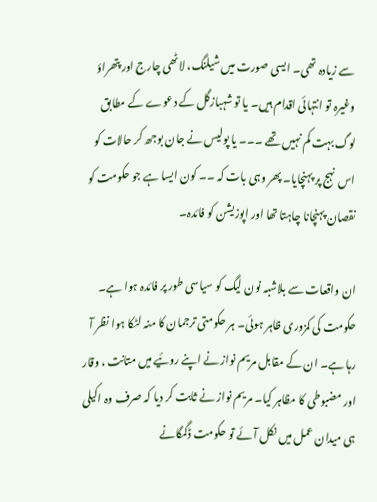سے زیادہ تھی۔ ایسی صورت میں شیلنگ، لاٹھی چارج اور پتھراؤ وغیرہ تو انتہائی اقدام ہیں۔ یا تو شہبازگل کے دعوے کے مطابق لوگ بہت کم نہیں تھے ۔۔۔ یا پولیس نے جان بوجھ کر حالات کو اس نہج پر پہنچایا۔ پھر وہی بات کہ ۔۔ کون ایسا ہے جو حکومت کو نقصان پہنچانا چاہتا تھا اور اپوزیشن کو فائدہ۔

ان واقعات سے بلاشبہ نون لیگ کو سیاسی طور پر فائدہ ہوا ہے۔ حکومت کی کمزوری ظاہر ہوئی۔ ہر حکومتی ترجمان کا منہ لٹکا ہوا نظر آ رہا ہے۔ ان کے مقابل مریم نواز نے اپنے روئیے میں متانت ، وقار اور مضبوطی کا مظاہر کیا۔ مریم نواز نے ثابت کر دیا کہ صرف وہ اکیلی ہی میدان عمل میں نکل آئے تو حکومت ڈگمگانے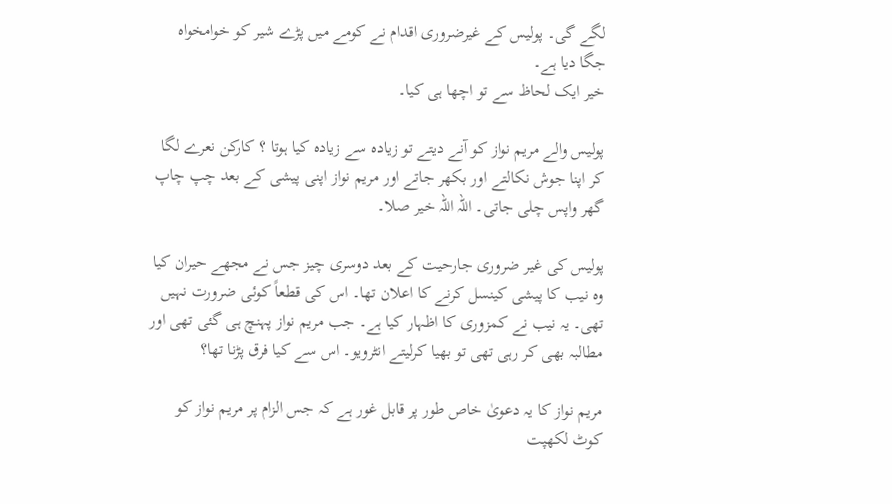لگے گی۔ پولیس کے غیرضروری اقدام نے کومے میں پڑے شیر کو خوامخواہ جگا دیا ہے۔
خیر ایک لحاظ سے تو اچھا ہی کیا۔

پولیس والے مریم نواز کو آنے دیتے تو زیادہ سے زیادہ کیا ہوتا ؟ کارکن نعرے لگا کر اپنا جوش نکالتے اور بکھر جاتے اور مریم نواز اپنی پیشی کے بعد چپ چاپ گھر واپس چلی جاتی۔ اللہ اللہ خیر صلا۔

پولیس کی غیر ضروری جارحیت کے بعد دوسری چیز جس نے مجھے حیران کیا وہ نیب کا پیشی کینسل کرنے کا اعلان تھا۔ اس کی قطعاً کوئی ضرورت نہیں تھی۔ یہ نیب نے کمزوری کا اظہار کیا ہے۔ جب مریم نواز پہنچ ہی گئی تھی اور مطالبہ بھی کر رہی تھی تو بھیا کرلیتے انٹرویو۔ اس سے کیا فرق پڑنا تھا؟

مریم نواز کا یہ دعویٰ خاص طور پر قابل غور ہے کہ جس الزام پر مریم نواز کو کوٹ لکھپت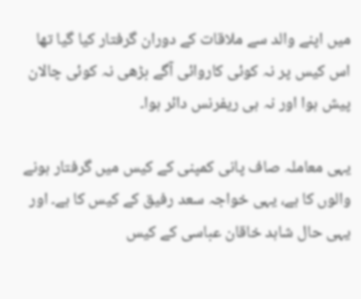میں اپنے والد سے ملاقات کے دوران گرفتار کیا گیا تھا اس کیس پر نہ کوئی کاروائی آگے بڑھی نہ کوئی چالان پیش ہوا اور نہ ہی ریفرنس دائر ہوا۔

یہی معاملہ صاف پانی کمپنی کے کیس میں گرفتار ہونے والوں کا ہے، یہی خواجہ سعد رفیق کے کیس کا ہے۔ اور یہی حال شاہد خاقان عباسی کے کیس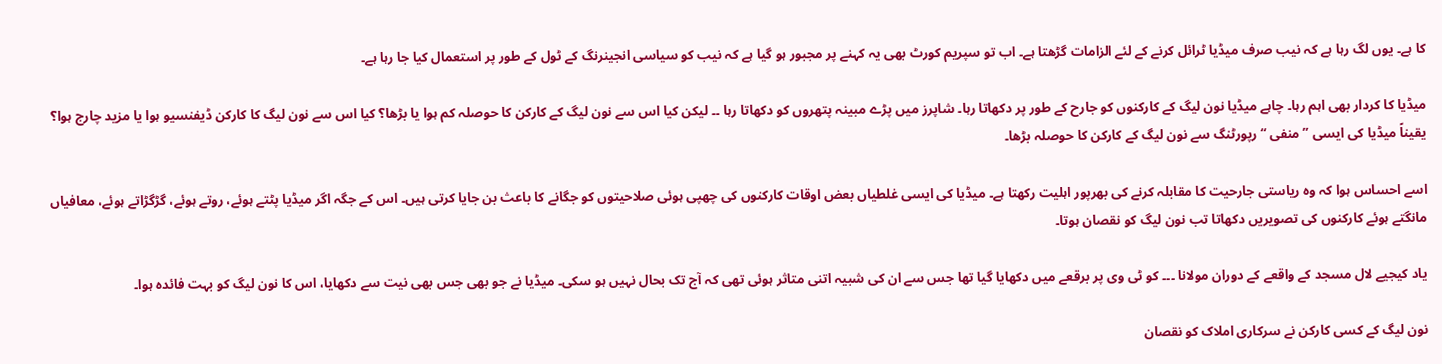کا ہے۔ یوں لگ رہا ہے کہ نیب صرف میڈیا ٹرائل کرنے کے لئے الزامات گڑھتا ہے۔ اب تو سپریم کورٹ بھی یہ کہنے پر مجبور ہو گیا ہے کہ نیب کو سیاسی انجینرنگ کے ٹول کے طور پر استعمال کیا جا رہا ہے۔

میڈیا کا کردار بھی اہم رہا۔ چاہے میڈیا نون لیگ کے کارکنوں کو جارح کے طور پر دکھاتا رہا۔ شاپرز میں پڑے مبینہ پتھروں کو دکھاتا رہا ۔۔ لیکن کیا اس سے نون لیگ کے کارکن کا حوصلہ کم ہوا یا بڑھا؟ کیا اس سے نون لیگ کا کارکن ڈیفنسیو ہوا یا مزید چارج ہوا؟ یقیناً میڈیا کی ایسی ” منفی “ رپورٹنگ سے نون لیگ کے کارکن کا حوصلہ بڑھا۔

اسے احساس ہوا کہ وہ ریاستی جارحیت کا مقابلہ کرنے کی بھرپور اہلیت رکھتا ہے۔ میڈیا کی ایسی غلطیاں بعض اوقات کارکنوں کی چھپی ہوئی صلاحیتوں کو جگانے کا باعث بن جایا کرتی ہیں۔ اس کے جگہ اگر میڈیا پٹتے ہوئے، روتے ہوئے، گڑگڑاتے ہوئے، معافیاں مانگتے ہوئے کارکنوں کی تصویریں دکھاتا تب نون لیگ کو نقصان ہوتا۔

یاد کیجیے لال مسجد کے واقعے کے دوران مولانا ۔۔۔ کو ٹی وی پر برقعے میں دکھایا گیا تھا جس سے ان کی شبیہ اتنی متاثر ہوئی تھی کہ آج تک بحال نہیں ہو سکی۔ میڈیا نے جو بھی جس بھی نیت سے دکھایا، اس کا نون لیگ کو بہت فائدہ ہوا۔

نون لیگ کے کسی کارکن نے سرکاری املاک کو نقصان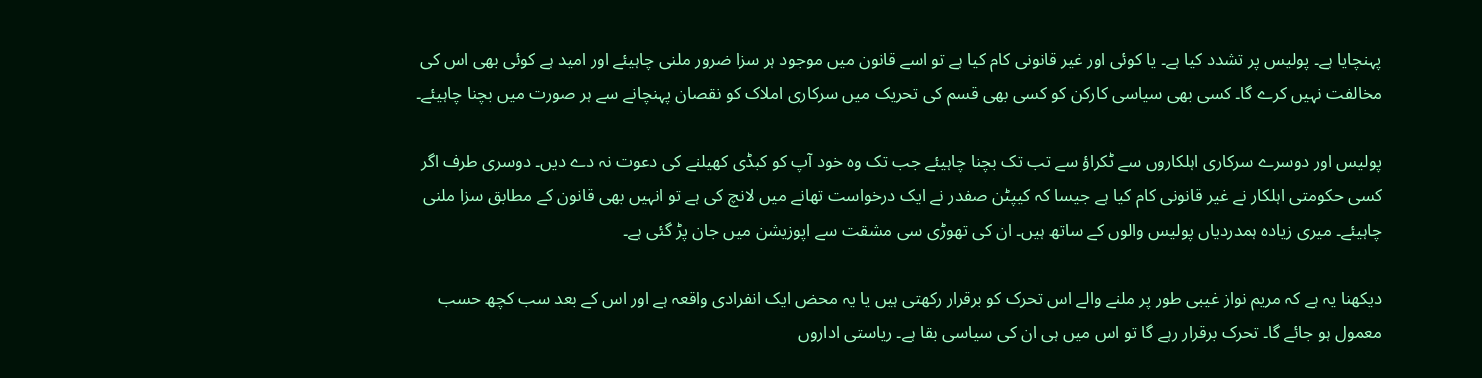پہنچایا ہے۔ پولیس پر تشدد کیا ہے۔ یا کوئی اور غیر قانونی کام کیا ہے تو اسے قانون میں موجود ہر سزا ضرور ملنی چاہیئے اور امید ہے کوئی بھی اس کی مخالفت نہیں کرے گا۔ کسی بھی سیاسی کارکن کو کسی بھی قسم کی تحریک میں سرکاری املاک کو نقصان پہنچانے سے ہر صورت میں بچنا چاہیئے۔

پولیس اور دوسرے سرکاری اہلکاروں سے ٹکراؤ سے تب تک بچنا چاہیئے جب تک وہ خود آپ کو کبڈی کھیلنے کی دعوت نہ دے دیں۔ دوسری طرف اگر کسی حکومتی اہلکار نے غیر قانونی کام کیا ہے جیسا کہ کیپٹن صفدر نے ایک درخواست تھانے میں لانچ کی ہے تو انہیں بھی قانون کے مطابق سزا ملنی چاہیئے۔ میری زیادہ ہمدردیاں پولیس والوں کے ساتھ ہیں۔ ان کی تھوڑی سی مشقت سے اپوزیشن میں جان پڑ گئی ہے۔

دیکھنا یہ ہے کہ مریم نواز غیبی طور پر ملنے والے اس تحرک کو برقرار رکھتی ہیں یا یہ محض ایک انفرادی واقعہ ہے اور اس کے بعد سب کچھ حسب معمول ہو جائے گا۔ تحرک برقرار رہے گا تو اس میں ہی ان کی سیاسی بقا ہے۔ ریاستی اداروں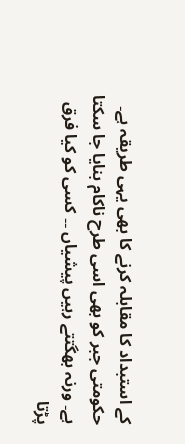کے استبداد کا مقابلہ کرنے کا بھی یہی طریقہ ہے۔ حکومتی جبر کو بھی اسی طرح ناکام بنایا جا سکتا ہے۔ ورنہ بھگتتے رہیں پیشیاں ۔۔ کسی کو کیا فرق پڑتا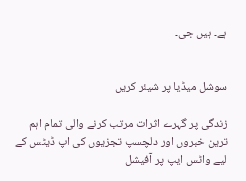ہے۔ ہیں جی۔


سوشل میڈیا پر شیئر کریں

زندگی پر گہرے اثرات مرتب کرنے والی تمام اہم ترین خبروں اور دلچسپ تجزیوں کی اپ ڈیٹس کے لیے واٹس ایپ پر آفیشل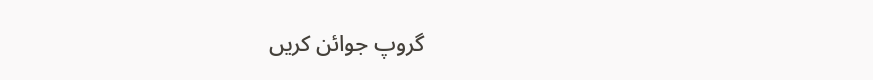گروپ جوائن کریں